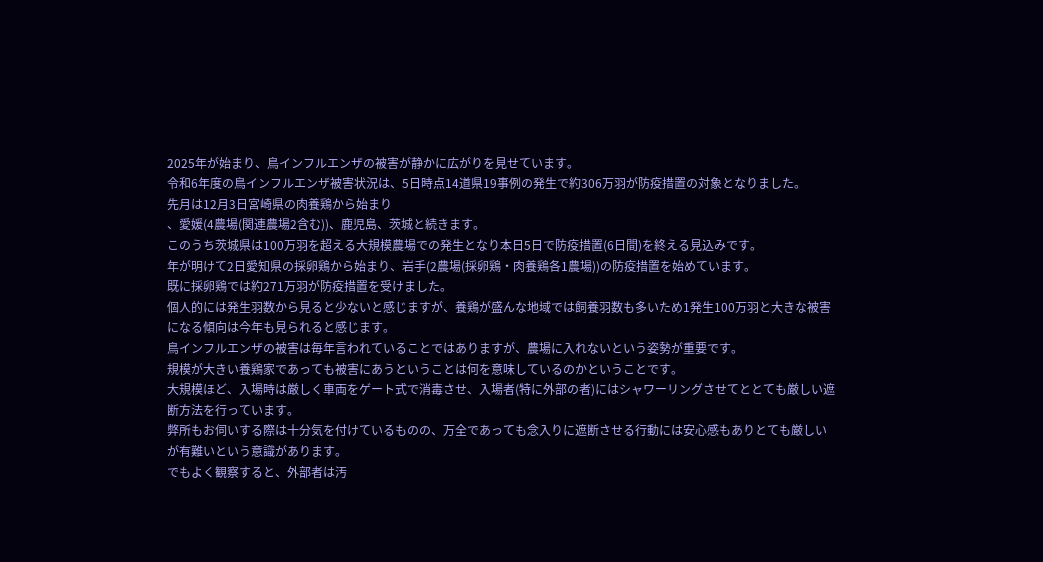2025年が始まり、鳥インフルエンザの被害が静かに広がりを見せています。
令和6年度の鳥インフルエンザ被害状況は、5日時点14道県19事例の発生で約306万羽が防疫措置の対象となりました。
先月は12月3日宮崎県の肉養鶏から始まり
、愛媛(4農場(関連農場2含む))、鹿児島、茨城と続きます。
このうち茨城県は100万羽を超える大規模農場での発生となり本日5日で防疫措置(6日間)を終える見込みです。
年が明けて2日愛知県の採卵鶏から始まり、岩手(2農場(採卵鶏・肉養鶏各1農場))の防疫措置を始めています。
既に採卵鶏では約271万羽が防疫措置を受けました。
個人的には発生羽数から見ると少ないと感じますが、養鶏が盛んな地域では飼養羽数も多いため1発生100万羽と大きな被害になる傾向は今年も見られると感じます。
鳥インフルエンザの被害は毎年言われていることではありますが、農場に入れないという姿勢が重要です。
規模が大きい養鶏家であっても被害にあうということは何を意味しているのかということです。
大規模ほど、入場時は厳しく車両をゲート式で消毒させ、入場者(特に外部の者)にはシャワーリングさせてととても厳しい遮断方法を行っています。
弊所もお伺いする際は十分気を付けているものの、万全であっても念入りに遮断させる行動には安心感もありとても厳しいが有難いという意識があります。
でもよく観察すると、外部者は汚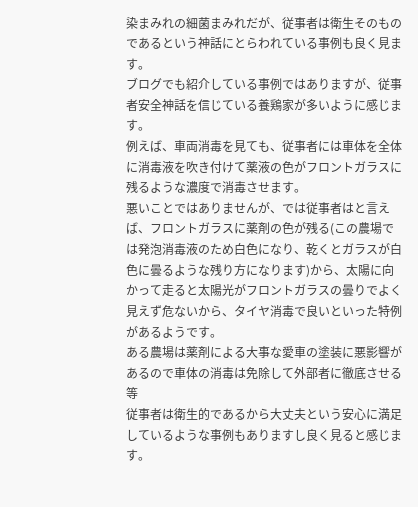染まみれの細菌まみれだが、従事者は衛生そのものであるという神話にとらわれている事例も良く見ます。
ブログでも紹介している事例ではありますが、従事者安全神話を信じている養鶏家が多いように感じます。
例えば、車両消毒を見ても、従事者には車体を全体に消毒液を吹き付けて薬液の色がフロントガラスに残るような濃度で消毒させます。
悪いことではありませんが、では従事者はと言えば、フロントガラスに薬剤の色が残る(この農場では発泡消毒液のため白色になり、乾くとガラスが白色に曇るような残り方になります)から、太陽に向かって走ると太陽光がフロントガラスの曇りでよく見えず危ないから、タイヤ消毒で良いといった特例があるようです。
ある農場は薬剤による大事な愛車の塗装に悪影響があるので車体の消毒は免除して外部者に徹底させる等
従事者は衛生的であるから大丈夫という安心に満足しているような事例もありますし良く見ると感じます。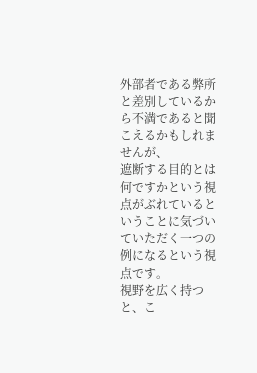外部者である弊所と差別しているから不満であると聞こえるかもしれませんが、
遮断する目的とは何ですかという視点がぶれているということに気づいていただく一つの例になるという視点です。
視野を広く持つと、こ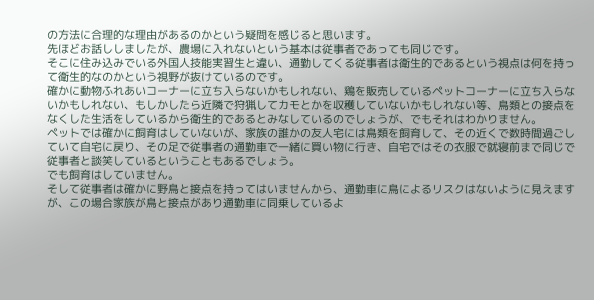の方法に合理的な理由があるのかという疑問を感じると思います。
先ほどお話ししましたが、農場に入れないという基本は従事者であっても同じです。
そこに住み込みでいる外国人技能実習生と違い、通勤してくる従事者は衛生的であるという視点は何を持って衛生的なのかという視野が抜けているのです。
確かに動物ふれあいコーナーに立ち入らないかもしれない、鶏を販売しているペットコーナーに立ち入らないかもしれない、もしかしたら近隣で狩猟してカモとかを収穫していないかもしれない等、鳥類との接点をなくした生活をしているから衛生的であるとみなしているのでしょうが、でもそれはわかりません。
ペットでは確かに飼育はしていないが、家族の誰かの友人宅には鳥類を飼育して、その近くで数時間過ごしていて自宅に戻り、その足で従事者の通勤車で一緒に買い物に行き、自宅ではその衣服で就寝前まで同じで従事者と談笑しているということもあるでしょう。
でも飼育はしていません。
そして従事者は確かに野鳥と接点を持ってはいませんから、通勤車に鳥によるリスクはないように見えますが、この場合家族が鳥と接点があり通勤車に同乗しているよ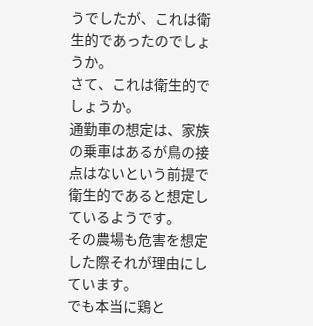うでしたが、これは衛生的であったのでしょうか。
さて、これは衛生的でしょうか。
通勤車の想定は、家族の乗車はあるが鳥の接点はないという前提で衛生的であると想定しているようです。
その農場も危害を想定した際それが理由にしています。
でも本当に鶏と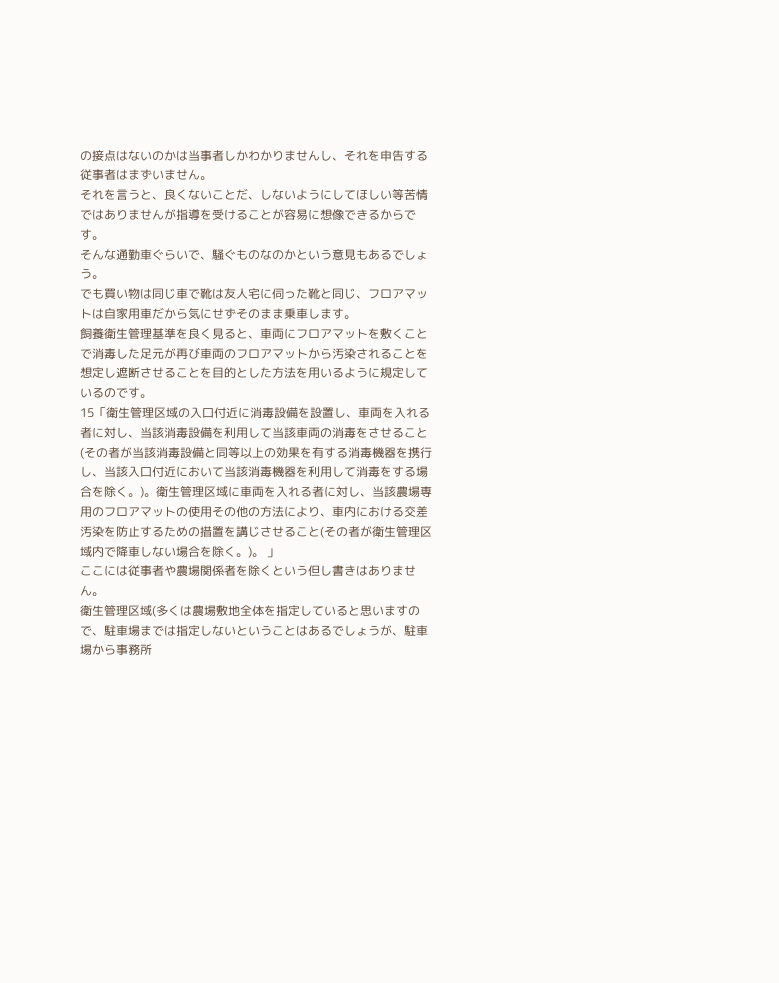の接点はないのかは当事者しかわかりませんし、それを申告する従事者はまずいません。
それを言うと、良くないことだ、しないようにしてほしい等苦情ではありませんが指導を受けることが容易に想像できるからです。
そんな通勤車ぐらいで、騒ぐものなのかという意見もあるでしょう。
でも買い物は同じ車で靴は友人宅に伺った靴と同じ、フロアマットは自家用車だから気にせずそのまま乗車します。
飼養衛生管理基準を良く見ると、車両にフロアマットを敷くことで消毒した足元が再び車両のフロアマットから汚染されることを想定し遮断させることを目的とした方法を用いるように規定しているのです。
15「衛生管理区域の入口付近に消毒設備を設置し、車両を入れる者に対し、当該消毒設備を利用して当該車両の消毒をさせること(その者が当該消毒設備と同等以上の効果を有する消毒機器を携行し、当該入口付近において当該消毒機器を利用して消毒をする場合を除く。)。衛生管理区域に車両を入れる者に対し、当該農場専用のフロアマットの使用その他の方法により、車内における交差汚染を防止するための措置を講じさせること(その者が衛生管理区域内で降車しない場合を除く。)。 」
ここには従事者や農場関係者を除くという但し書きはありません。
衛生管理区域(多くは農場敷地全体を指定していると思いますので、駐車場までは指定しないということはあるでしょうが、駐車場から事務所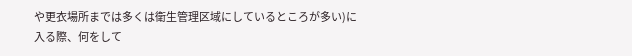や更衣場所までは多くは衛生管理区域にしているところが多い)に入る際、何をして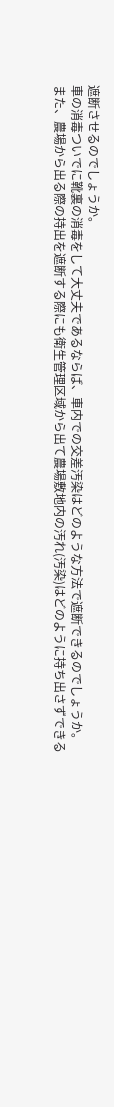遮断させるのでしょうか。
車の消毒ついでに靴裏の消毒をして大丈夫であるならば、車内での交差汚染はどのような方法で遮断できるのでしょうか。
また、農場から出る際の持出を遮断する際にも衛生管理区域から出て農場敷地内の汚れ(汚染)はどのように持ち出さずできる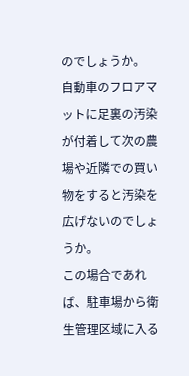のでしょうか。
自動車のフロアマットに足裏の汚染が付着して次の農場や近隣での買い物をすると汚染を広げないのでしょうか。
この場合であれば、駐車場から衛生管理区域に入る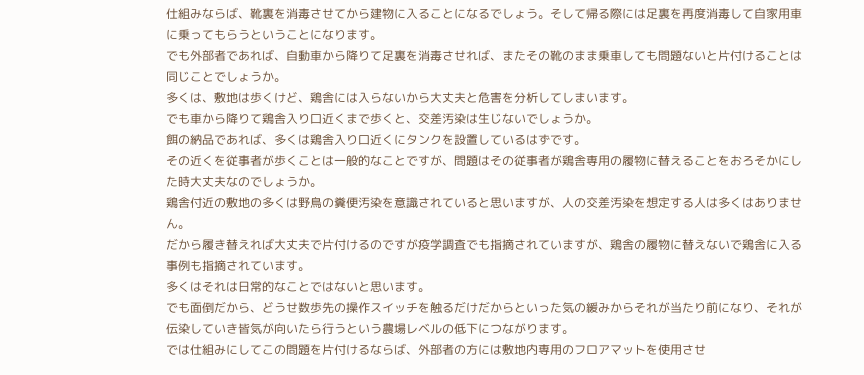仕組みならば、靴裏を消毒させてから建物に入ることになるでしょう。そして帰る際には足裏を再度消毒して自家用車に乗ってもらうということになります。
でも外部者であれば、自動車から降りて足裏を消毒させれば、またその靴のまま乗車しても問題ないと片付けることは同じことでしょうか。
多くは、敷地は歩くけど、鶏舎には入らないから大丈夫と危害を分析してしまいます。
でも車から降りて鶏舎入り口近くまで歩くと、交差汚染は生じないでしょうか。
餌の納品であれば、多くは鶏舎入り口近くにタンクを設置しているはずです。
その近くを従事者が歩くことは一般的なことですが、問題はその従事者が鶏舎専用の履物に替えることをおろそかにした時大丈夫なのでしょうか。
鶏舎付近の敷地の多くは野鳥の糞便汚染を意識されていると思いますが、人の交差汚染を想定する人は多くはありません。
だから履き替えれば大丈夫で片付けるのですが疫学調査でも指摘されていますが、鶏舎の履物に替えないで鶏舎に入る事例も指摘されています。
多くはそれは日常的なことではないと思います。
でも面倒だから、どうせ数歩先の操作スイッチを触るだけだからといった気の緩みからそれが当たり前になり、それが伝染していき皆気が向いたら行うという農場レベルの低下につながります。
では仕組みにしてこの問題を片付けるならば、外部者の方には敷地内専用のフロアマットを使用させ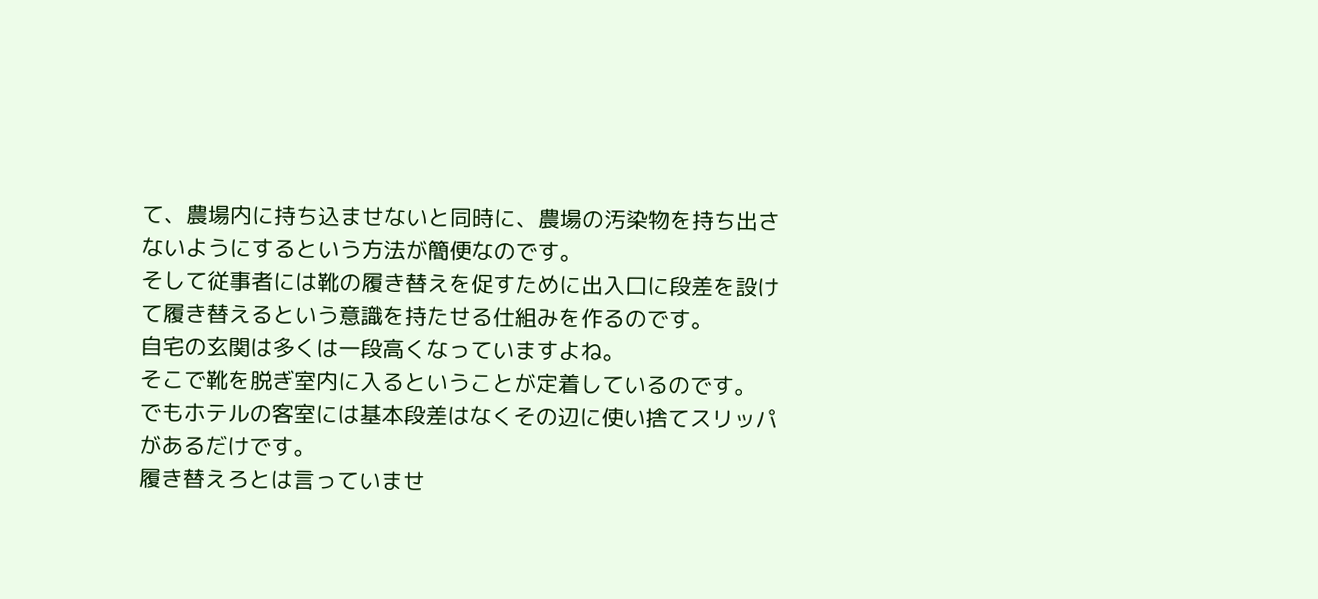て、農場内に持ち込ませないと同時に、農場の汚染物を持ち出さないようにするという方法が簡便なのです。
そして従事者には靴の履き替えを促すために出入口に段差を設けて履き替えるという意識を持たせる仕組みを作るのです。
自宅の玄関は多くは一段高くなっていますよね。
そこで靴を脱ぎ室内に入るということが定着しているのです。
でもホテルの客室には基本段差はなくその辺に使い捨てスリッパがあるだけです。
履き替えろとは言っていませ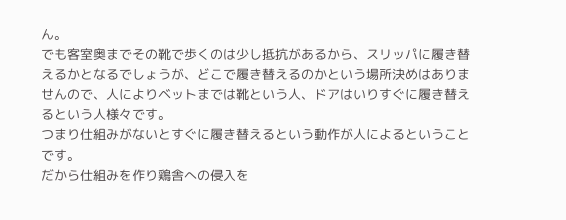ん。
でも客室奥までその靴で歩くのは少し抵抗があるから、スリッパに履き替えるかとなるでしょうが、どこで履き替えるのかという場所決めはありませんので、人によりベットまでは靴という人、ドアはいりすぐに履き替えるという人様々です。
つまり仕組みがないとすぐに履き替えるという動作が人によるということです。
だから仕組みを作り鶏舎への侵入を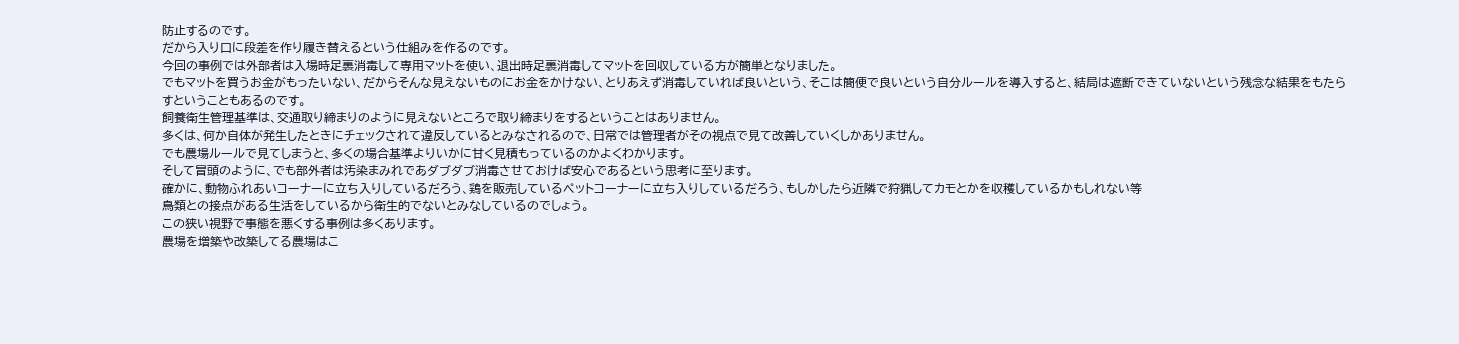防止するのです。
だから入り口に段差を作り履き替えるという仕組みを作るのです。
今回の事例では外部者は入場時足裏消毒して専用マットを使い、退出時足裏消毒してマットを回収している方が簡単となりました。
でもマットを買うお金がもったいない、だからそんな見えないものにお金をかけない、とりあえず消毒していれば良いという、そこは簡便で良いという自分ルールを導入すると、結局は遮断できていないという残念な結果をもたらすということもあるのです。
飼養衛生管理基準は、交通取り締まりのように見えないところで取り締まりをするということはありません。
多くは、何か自体が発生したときにチェックされて違反しているとみなされるので、日常では管理者がその視点で見て改善していくしかありません。
でも農場ルールで見てしまうと、多くの場合基準よりいかに甘く見積もっているのかよくわかります。
そして冒頭のように、でも部外者は汚染まみれであダブダブ消毒させておけば安心であるという思考に至ります。
確かに、動物ふれあいコーナーに立ち入りしているだろう、鶏を販売しているペットコーナーに立ち入りしているだろう、もしかしたら近隣で狩猟してカモとかを収穫しているかもしれない等
鳥類との接点がある生活をしているから衛生的でないとみなしているのでしょう。
この狭い視野で事態を悪くする事例は多くあります。
農場を増築や改築してる農場はこ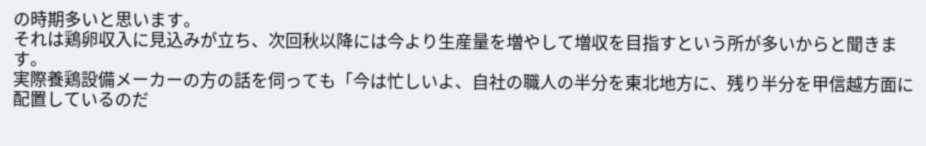の時期多いと思います。
それは鶏卵収入に見込みが立ち、次回秋以降には今より生産量を増やして増収を目指すという所が多いからと聞きます。
実際養鶏設備メーカーの方の話を伺っても「今は忙しいよ、自社の職人の半分を東北地方に、残り半分を甲信越方面に配置しているのだ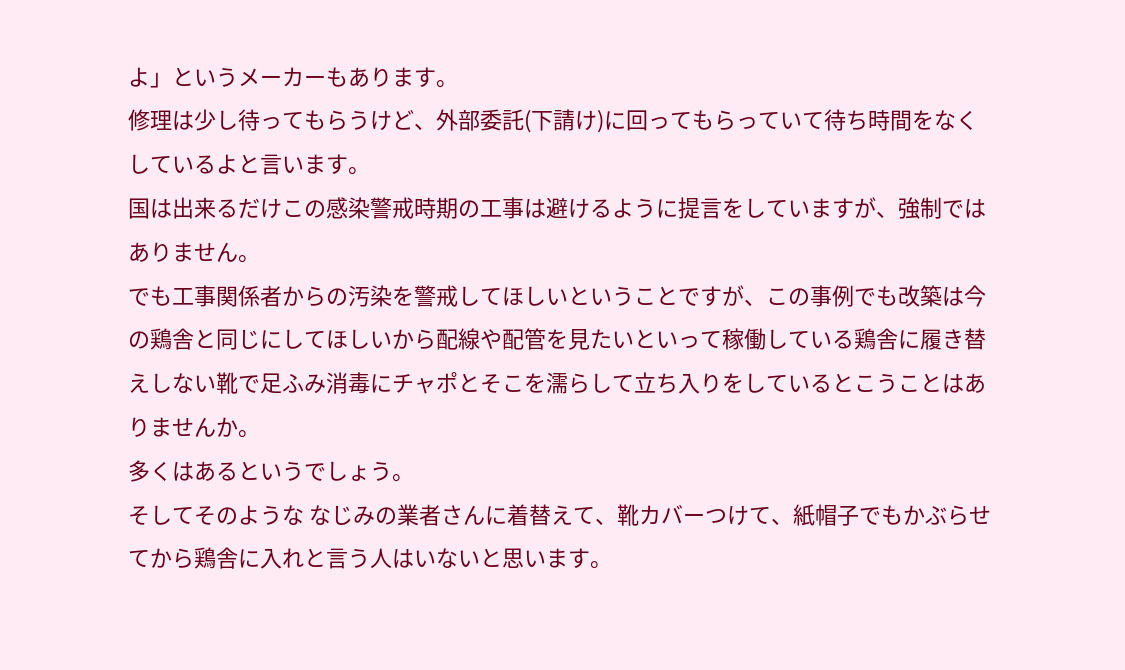よ」というメーカーもあります。
修理は少し待ってもらうけど、外部委託(下請け)に回ってもらっていて待ち時間をなくしているよと言います。
国は出来るだけこの感染警戒時期の工事は避けるように提言をしていますが、強制ではありません。
でも工事関係者からの汚染を警戒してほしいということですが、この事例でも改築は今の鶏舎と同じにしてほしいから配線や配管を見たいといって稼働している鶏舎に履き替えしない靴で足ふみ消毒にチャポとそこを濡らして立ち入りをしているとこうことはありませんか。
多くはあるというでしょう。
そしてそのような なじみの業者さんに着替えて、靴カバーつけて、紙帽子でもかぶらせてから鶏舎に入れと言う人はいないと思います。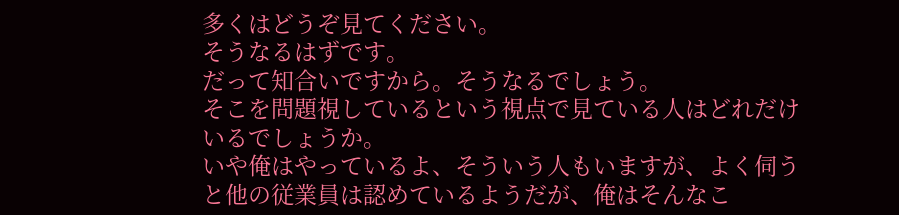多くはどうぞ見てください。
そうなるはずです。
だって知合いですから。そうなるでしょう。
そこを問題視しているという視点で見ている人はどれだけいるでしょうか。
いや俺はやっているよ、そういう人もいますが、よく伺うと他の従業員は認めているようだが、俺はそんなこ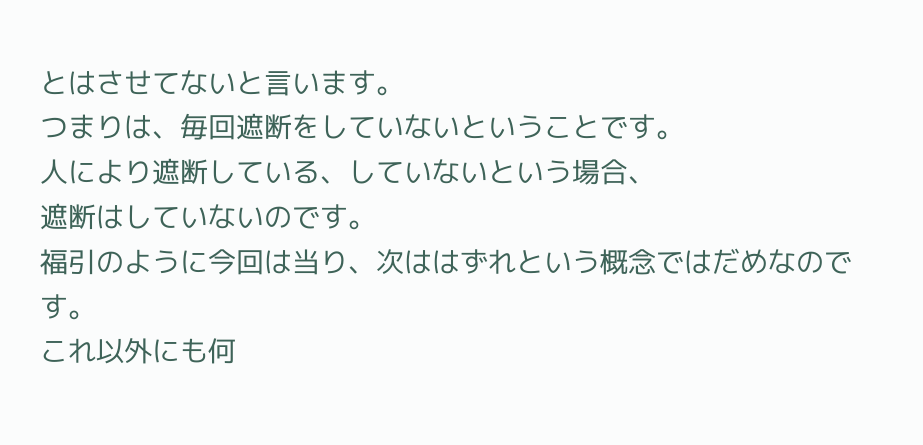とはさせてないと言います。
つまりは、毎回遮断をしていないということです。
人により遮断している、していないという場合、
遮断はしていないのです。
福引のように今回は当り、次ははずれという概念ではだめなのです。
これ以外にも何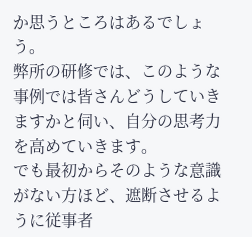か思うところはあるでしょう。
弊所の研修では、このような事例では皆さんどうしていきますかと伺い、自分の思考力を高めていきます。
でも最初からそのような意識がない方ほど、遮断させるように従事者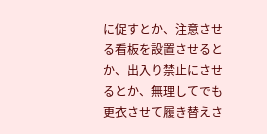に促すとか、注意させる看板を設置させるとか、出入り禁止にさせるとか、無理してでも更衣させて履き替えさ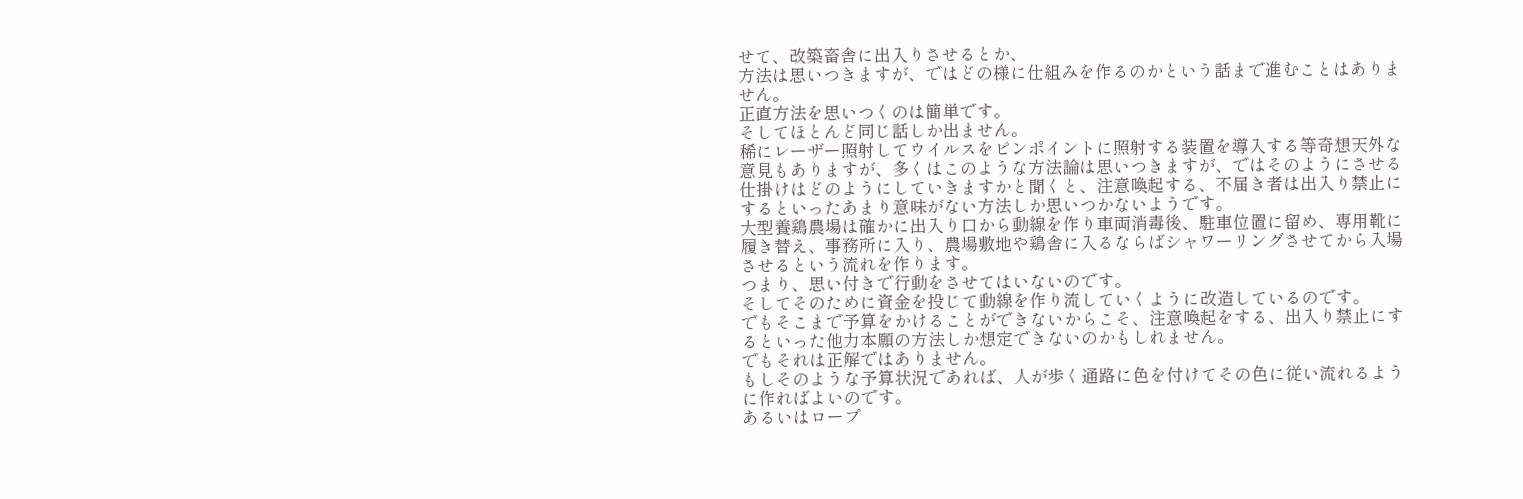せて、改築畜舎に出入りさせるとか、
方法は思いつきますが、ではどの様に仕組みを作るのかという話まで進むことはありません。
正直方法を思いつくのは簡単です。
そしてほとんど同じ話しか出ません。
稀にレーザー照射してウイルスをピンポイントに照射する装置を導入する等奇想天外な意見もありますが、多くはこのような方法論は思いつきますが、ではそのようにさせる仕掛けはどのようにしていきますかと聞くと、注意喚起する、不届き者は出入り禁止にするといったあまり意味がない方法しか思いつかないようです。
大型養鶏農場は確かに出入り口から動線を作り車両消毒後、駐車位置に留め、専用靴に履き替え、事務所に入り、農場敷地や鶏舎に入るならばシャワーリングさせてから入場させるという流れを作ります。
つまり、思い付きで行動をさせてはいないのです。
そしてそのために資金を投じて動線を作り流していくように改造しているのです。
でもそこまで予算をかけることができないからこそ、注意喚起をする、出入り禁止にするといった他力本願の方法しか想定できないのかもしれません。
でもそれは正解ではありません。
もしそのような予算状況であれば、人が歩く通路に色を付けてその色に従い流れるように作ればよいのです。
あるいはロープ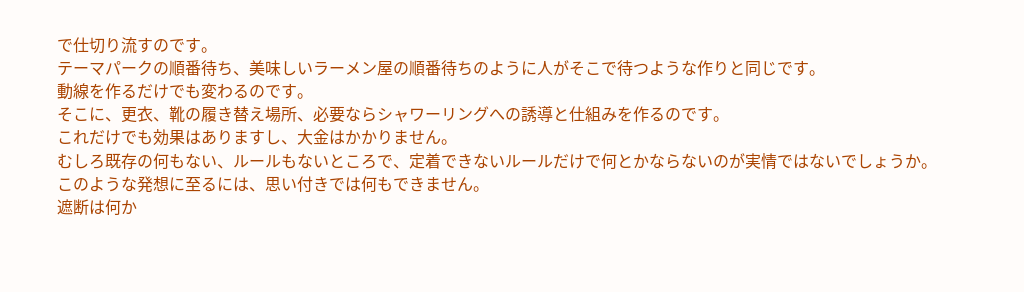で仕切り流すのです。
テーマパークの順番待ち、美味しいラーメン屋の順番待ちのように人がそこで待つような作りと同じです。
動線を作るだけでも変わるのです。
そこに、更衣、靴の履き替え場所、必要ならシャワーリングへの誘導と仕組みを作るのです。
これだけでも効果はありますし、大金はかかりません。
むしろ既存の何もない、ルールもないところで、定着できないルールだけで何とかならないのが実情ではないでしょうか。
このような発想に至るには、思い付きでは何もできません。
遮断は何か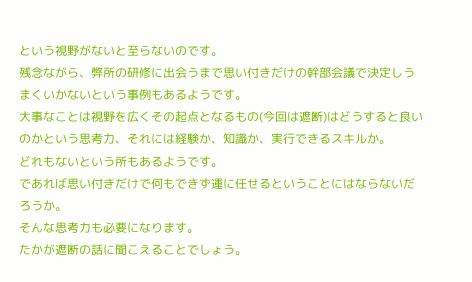という視野がないと至らないのです。
残念ながら、弊所の研修に出会うまで思い付きだけの幹部会議で決定しうまくいかないという事例もあるようです。
大事なことは視野を広くその起点となるもの(今回は遮断)はどうすると良いのかという思考力、それには経験か、知識か、実行できるスキルか。
どれもないという所もあるようです。
であれば思い付きだけで何もできず運に任せるということにはならないだろうか。
そんな思考力も必要になります。
たかが遮断の話に聞こえることでしょう。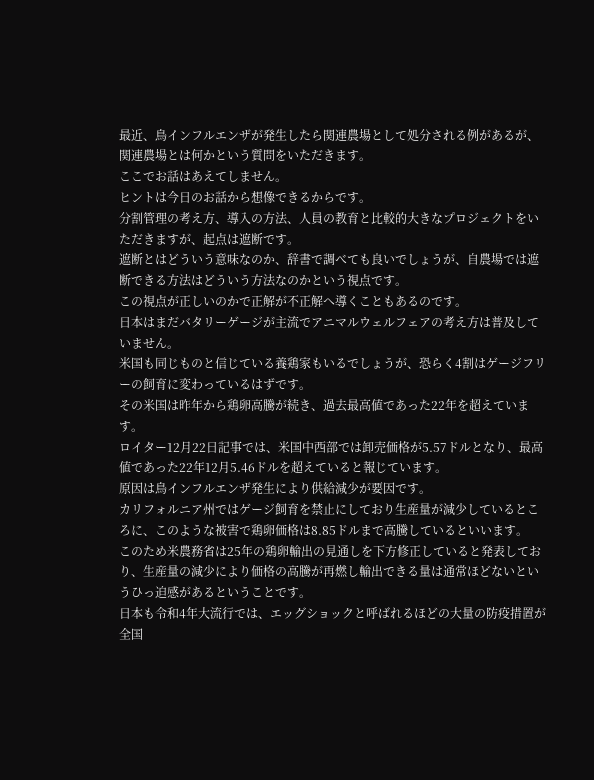最近、鳥インフルエンザが発生したら関連農場として処分される例があるが、関連農場とは何かという質問をいただきます。
ここでお話はあえてしません。
ヒントは今日のお話から想像できるからです。
分割管理の考え方、導入の方法、人員の教育と比較的大きなプロジェクトをいただきますが、起点は遮断です。
遮断とはどういう意味なのか、辞書で調べても良いでしょうが、自農場では遮断できる方法はどういう方法なのかという視点です。
この視点が正しいのかで正解が不正解へ導くこともあるのです。
日本はまだバタリーゲージが主流でアニマルウェルフェアの考え方は普及していません。
米国も同じものと信じている養鶏家もいるでしょうが、恐らく4割はゲージフリーの飼育に変わっているはずです。
その米国は昨年から鶏卵高騰が続き、過去最高値であった22年を超えています。
ロイター12月22日記事では、米国中西部では卸売価格が5.57ドルとなり、最高値であった22年12月5.46ドルを超えていると報じています。
原因は鳥インフルエンザ発生により供給減少が要因です。
カリフォルニア州ではゲージ飼育を禁止にしており生産量が減少しているところに、このような被害で鶏卵価格は8.85ドルまで高騰しているといいます。
このため米農務省は25年の鶏卵輸出の見通しを下方修正していると発表しており、生産量の減少により価格の高騰が再燃し輸出できる量は通常ほどないというひっ迫感があるということです。
日本も令和4年大流行では、エッグショックと呼ばれるほどの大量の防疫措置が全国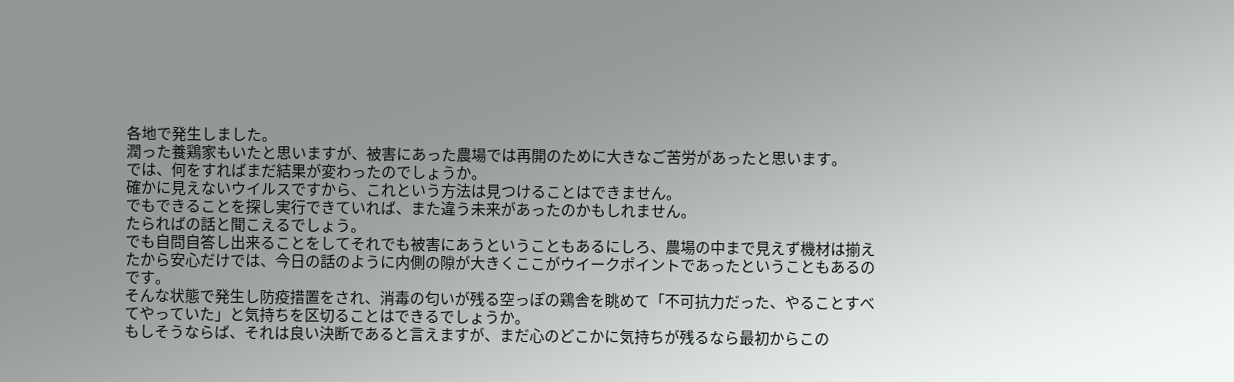各地で発生しました。
潤った養鶏家もいたと思いますが、被害にあった農場では再開のために大きなご苦労があったと思います。
では、何をすればまだ結果が変わったのでしょうか。
確かに見えないウイルスですから、これという方法は見つけることはできません。
でもできることを探し実行できていれば、また違う未来があったのかもしれません。
たらればの話と聞こえるでしょう。
でも自問自答し出来ることをしてそれでも被害にあうということもあるにしろ、農場の中まで見えず機材は揃えたから安心だけでは、今日の話のように内側の隙が大きくここがウイークポイントであったということもあるのです。
そんな状態で発生し防疫措置をされ、消毒の匂いが残る空っぽの鶏舎を眺めて「不可抗力だった、やることすべてやっていた」と気持ちを区切ることはできるでしょうか。
もしそうならば、それは良い決断であると言えますが、まだ心のどこかに気持ちが残るなら最初からこの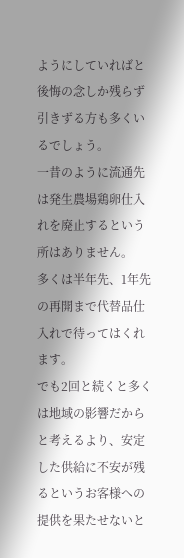ようにしていればと後悔の念しか残らず引きずる方も多くいるでしょう。
一昔のように流通先は発生農場鶏卵仕入れを廃止するという所はありません。
多くは半年先、1年先の再開まで代替品仕入れで待ってはくれます。
でも2回と続くと多くは地域の影響だからと考えるより、安定した供給に不安が残るというお客様への提供を果たせないと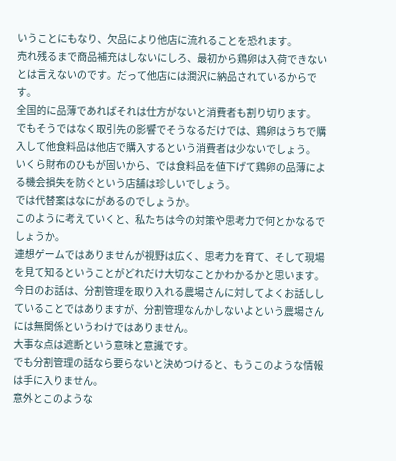いうことにもなり、欠品により他店に流れることを恐れます。
売れ残るまで商品補充はしないにしろ、最初から鶏卵は入荷できないとは言えないのです。だって他店には潤沢に納品されているからです。
全国的に品薄であればそれは仕方がないと消費者も割り切ります。
でもそうではなく取引先の影響でそうなるだけでは、鶏卵はうちで購入して他食料品は他店で購入するという消費者は少ないでしょう。
いくら財布のひもが固いから、では食料品を値下げて鶏卵の品薄による機会損失を防ぐという店舗は珍しいでしょう。
では代替案はなにがあるのでしょうか。
このように考えていくと、私たちは今の対策や思考力で何とかなるでしょうか。
連想ゲームではありませんが視野は広く、思考力を育て、そして現場を見て知るということがどれだけ大切なことかわかるかと思います。
今日のお話は、分割管理を取り入れる農場さんに対してよくお話ししていることではありますが、分割管理なんかしないよという農場さんには無関係というわけではありません。
大事な点は遮断という意味と意識です。
でも分割管理の話なら要らないと決めつけると、もうこのような情報は手に入りません。
意外とこのような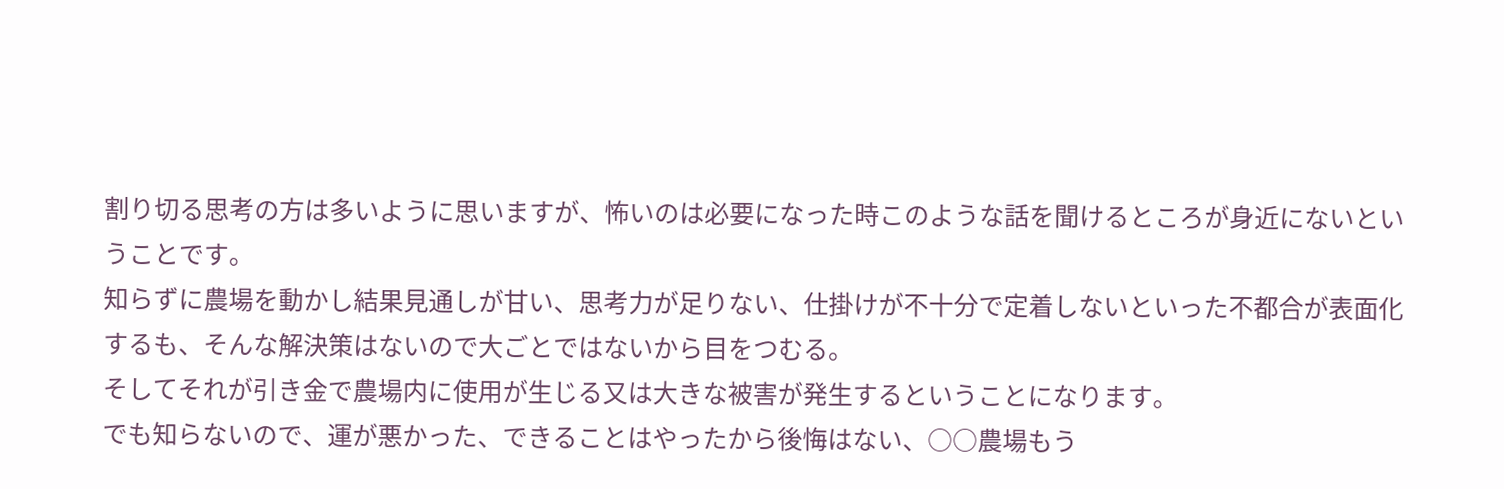割り切る思考の方は多いように思いますが、怖いのは必要になった時このような話を聞けるところが身近にないということです。
知らずに農場を動かし結果見通しが甘い、思考力が足りない、仕掛けが不十分で定着しないといった不都合が表面化するも、そんな解決策はないので大ごとではないから目をつむる。
そしてそれが引き金で農場内に使用が生じる又は大きな被害が発生するということになります。
でも知らないので、運が悪かった、できることはやったから後悔はない、○○農場もう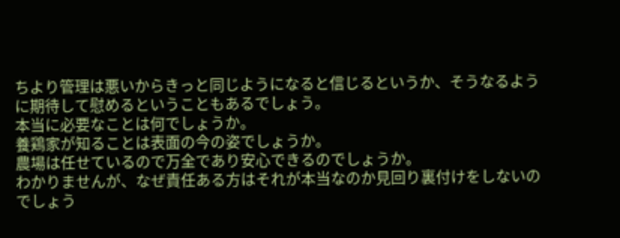ちより管理は悪いからきっと同じようになると信じるというか、そうなるように期待して慰めるということもあるでしょう。
本当に必要なことは何でしょうか。
養鶏家が知ることは表面の今の姿でしょうか。
農場は任せているので万全であり安心できるのでしょうか。
わかりませんが、なぜ責任ある方はそれが本当なのか見回り裏付けをしないのでしょう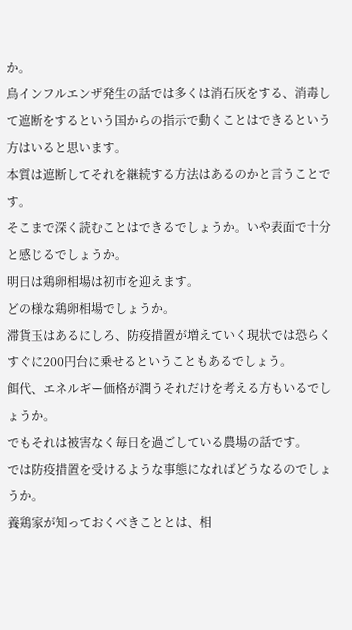か。
鳥インフルエンザ発生の話では多くは消石灰をする、消毒して遮断をするという国からの指示で動くことはできるという方はいると思います。
本質は遮断してそれを継続する方法はあるのかと言うことです。
そこまで深く読むことはできるでしょうか。いや表面で十分と感じるでしょうか。
明日は鶏卵相場は初市を迎えます。
どの様な鶏卵相場でしょうか。
滞貨玉はあるにしろ、防疫措置が増えていく現状では恐らくすぐに200円台に乗せるということもあるでしょう。
餌代、エネルギー価格が潤うそれだけを考える方もいるでしょうか。
でもそれは被害なく毎日を過ごしている農場の話です。
では防疫措置を受けるような事態になればどうなるのでしょうか。
養鶏家が知っておくべきこととは、相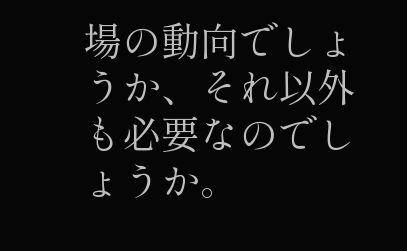場の動向でしょうか、それ以外も必要なのでしょうか。